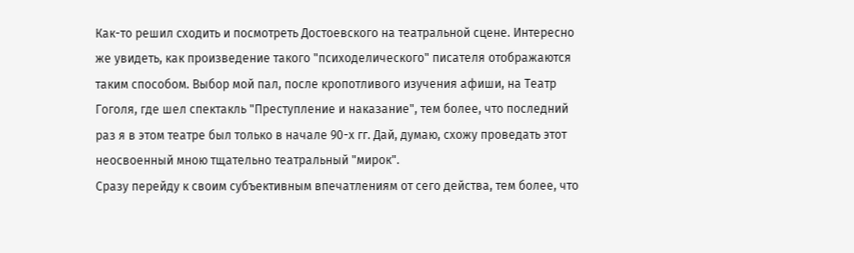Как-то решил сходить и посмотреть Достоевского на театральной сцене. Интересно же увидеть, как произведение такого "психоделического" писателя отображаются таким способом. Выбор мой пал, после кропотливого изучения афиши, на Театр Гоголя, где шел спектакль "Преступление и наказание", тем более, что последний раз я в этом театре был только в начале 90-х гг. Дай, думаю, схожу проведать этот неосвоенный мною тщательно театральный "мирок".
Сразу перейду к своим субъективным впечатлениям от сего действа, тем более, что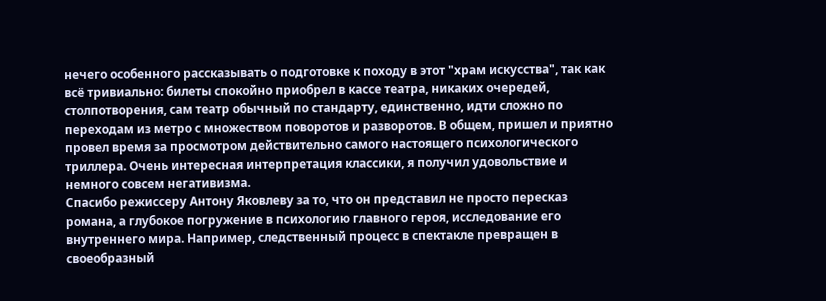нечего особенного рассказывать о подготовке к походу в этот "храм искусства", так как всё тривиально: билеты спокойно приобрел в кассе театра, никаких очередей, столпотворения, сам театр обычный по стандарту, единственно, идти сложно по переходам из метро с множеством поворотов и разворотов. В общем, пришел и приятно провел время за просмотром действительно самого настоящего психологического триллера. Очень интересная интерпретация классики, я получил удовольствие и немного совсем негативизма.
Спасибо режиссеру Антону Яковлеву за то, что он представил не просто пересказ романа, а глубокое погружение в психологию главного героя, исследование его внутреннего мира. Например, следственный процесс в спектакле превращен в своеобразный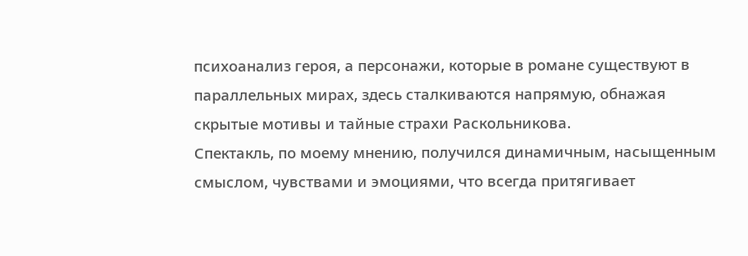психоанализ героя, а персонажи, которые в романе существуют в параллельных мирах, здесь сталкиваются напрямую, обнажая скрытые мотивы и тайные страхи Раскольникова.
Спектакль, по моему мнению, получился динамичным, насыщенным смыслом, чувствами и эмоциями, что всегда притягивает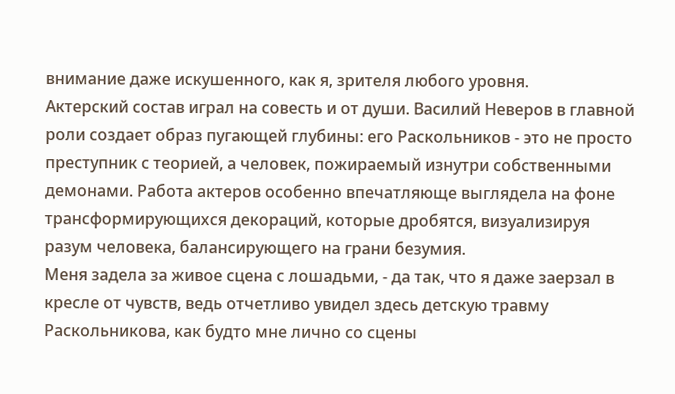внимание даже искушенного, как я, зрителя любого уровня.
Актерский состав играл на совесть и от души. Василий Неверов в главной роли создает образ пугающей глубины: его Раскольников - это не просто преступник с теорией, а человек, пожираемый изнутри собственными демонами. Работа актеров особенно впечатляюще выглядела на фоне трансформирующихся декораций, которые дробятся, визуализируя разум человека, балансирующего на грани безумия.
Меня задела за живое сцена с лошадьми, - да так, что я даже заерзал в кресле от чувств, ведь отчетливо увидел здесь детскую травму Раскольникова, как будто мне лично со сцены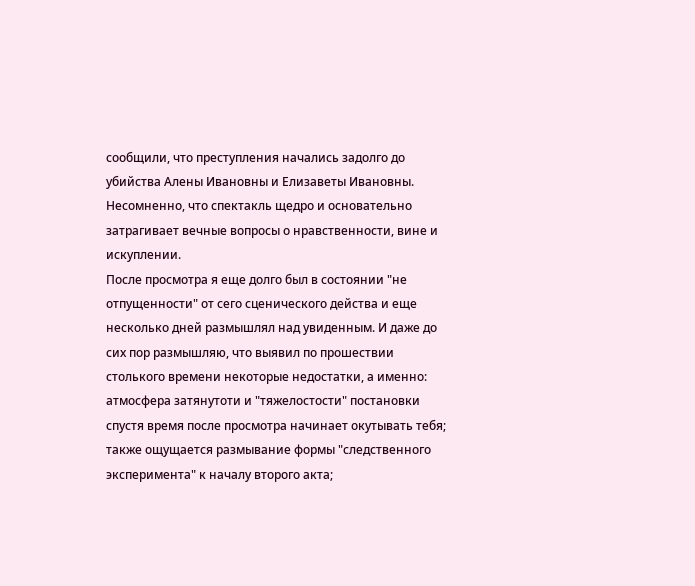сообщили, что преступления начались задолго до убийства Алены Ивановны и Елизаветы Ивановны.
Несомненно, что спектакль щедро и основательно затрагивает вечные вопросы о нравственности, вине и искуплении.
После просмотра я еще долго был в состоянии "не отпущенности" от сего сценического действа и еще несколько дней размышлял над увиденным. И даже до сих пор размышляю, что выявил по прошествии столького времени некоторые недостатки, а именно: атмосфера затянутоти и "тяжелостости" постановки спустя время после просмотра начинает окутывать тебя; также ощущается размывание формы "следственного эксперимента" к началу второго акта;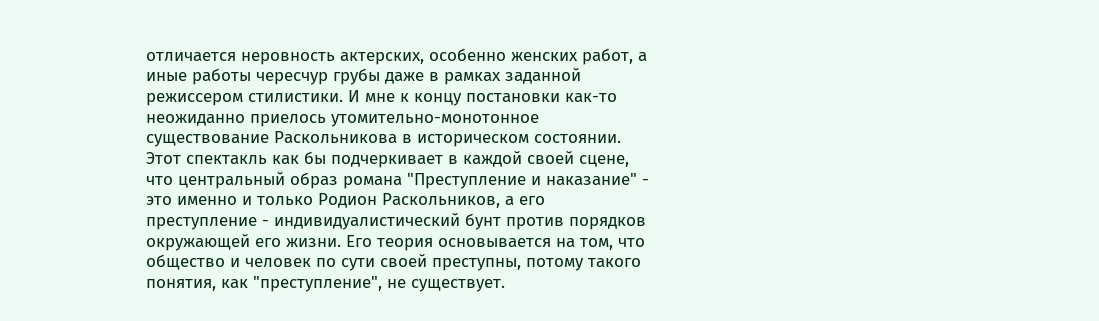отличается неровность актерских, особенно женских работ, а иные работы чересчур грубы даже в рамках заданной режиссером стилистики. И мне к концу постановки как-то неожиданно приелось утомительно-монотонное существование Раскольникова в историческом состоянии.
Этот спектакль как бы подчеркивает в каждой своей сцене, что центральный образ романа "Преступление и наказание" - это именно и только Родион Раскольников, а его преступление - индивидуалистический бунт против порядков окружающей его жизни. Его теория основывается на том, что общество и человек по сути своей преступны, потому такого понятия, как "преступление", не существует.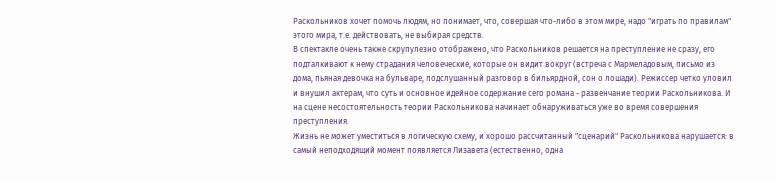Раскольников хочет помочь людям, но понимает, что, совершая что-либо в этом мире, надо "играть по правилам" этого мира, т.е. действовать, не выбирая средств.
В спектакле очень также скрупулезно отображено, что Раскольников решается на преступление не сразу, его подталкивают к нему страдания человеческие, которые он видит вокруг (встреча с Мармеладовым, письмо из дома, пьяная девочка на бульваре, подслушанный разговор в бильярдной, сон о лошади). Режиссер четко уловил и внушил актерам, что суть и основное идейное содержание сего романа - развенчание теории Раскольникова. И на сцене несостоятельность теории Раскольникова начинает обнаруживаться уже во время совершения преступления.
Жизнь не может уместиться в логическую схему, и хорошо рассчитанный "сценарий" Раскольникова нарушается: в самый неподходящий момент появляется Лизавета (естественно, одна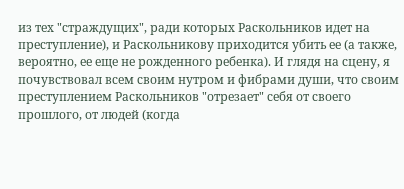из тех "страждущих", ради которых Раскольников идет на преступление), и Раскольникову приходится убить ее (а также, вероятно, ее еще не рожденного ребенка). И глядя на сцену, я почувствовал всем своим нутром и фибрами души, что своим преступлением Раскольников "отрезает" себя от своего прошлого, от людей (когда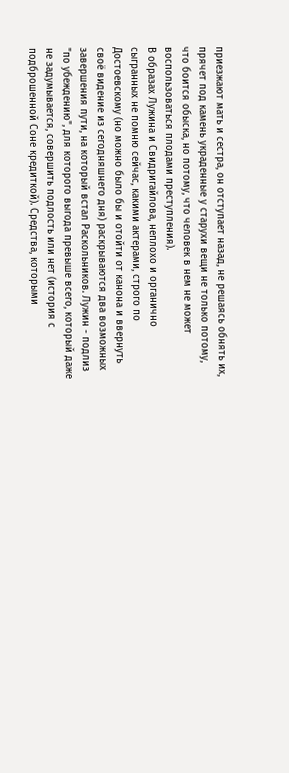приезжают мать и сестра, он отступает назад, не решаясь обнять их, прячет под камень украденные у старухи вещи не только потому, что боится обыска, но потому, что человек в нем не может воспользоваться плодами преступления).
В образах Лужина и Свидригайлова, неплохо и органично сыгранных не помню сейчас, какими актерами, строго по Достоевскому (но можно было бы и отойти от канона и ввернуть своё видение из сегодняшнего дня) раскрываются два возможных завершения пути, на который встал Раскольников. Лужин - подлиз "по убеждению", для которого выгода превыше всего, который даже не задумывается, совершить подлость или нет (история с подброшенной Соне кредиткой). Средства, которыми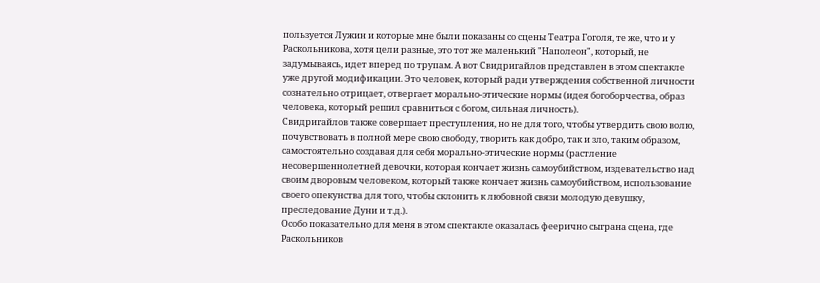пользуется Лужин и которые мне были показаны со сцены Театра Гоголя, те же, что и у Раскольникова, хотя цели разные, это тот же маленький "Наполеон", который, не задумываясь, идет вперед по трупам. А вот Свидригайлов представлен в этом спектакле уже другой модификации. Это человек, который ради утверждения собственной личности сознательно отрицает, отвергает морально-этические нормы (идея богоборчества, образ человека, который решил сравниться с богом, сильная личность).
Свидригайлов также совершает преступления, но не для того, чтобы утвердить свою волю, почувствовать в полной мере свою свободу, творить как добро, так и зло, таким образом, самостоятельно создавая для себя морально-этические нормы (растление несовершеннолетней девочки, которая кончает жизнь самоубийством, издевательство над своим дворовым человеком, который также кончает жизнь самоубийством, использование своего опекунства для того, чтобы склонить к любовной связи молодую девушку, преследование Дуни и т.д.).
Особо показательно для меня в этом спектакле оказалась феерично сыграна сцена, где Раскольников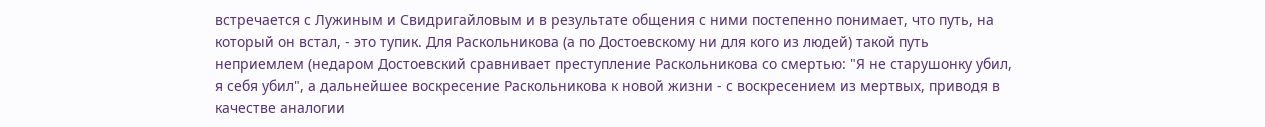встречается с Лужиным и Свидригайловым и в результате общения с ними постепенно понимает, что путь, на который он встал, - это тупик. Для Раскольникова (а по Достоевскому ни для кого из людей) такой путь неприемлем (недаром Достоевский сравнивает преступление Раскольникова со смертью: "Я не старушонку убил, я себя убил", а дальнейшее воскресение Раскольникова к новой жизни - с воскресением из мертвых, приводя в качестве аналогии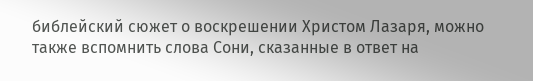библейский сюжет о воскрешении Христом Лазаря, можно также вспомнить слова Сони, сказанные в ответ на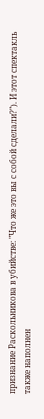признание Раскольникова в убийстве: "Что же это вы с собой сделали?"). И этот спектакль также наполнен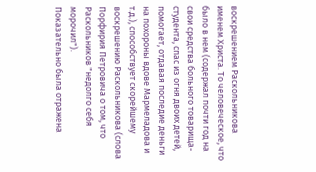воскрешением Раскольникова именем Христа. То человеческое, что было в нем (содержал почти год на свои средства больного товарища-студента, спас из огня двоих детей, помогает, отдавая последие деньги на похороны вдове Мармеладова и т.д.), способствует скорейшему воскрешению Раскольникова (слова Порфирия Петровича о том, что Раскольников "недолго себя морочил").
Показательно была отражена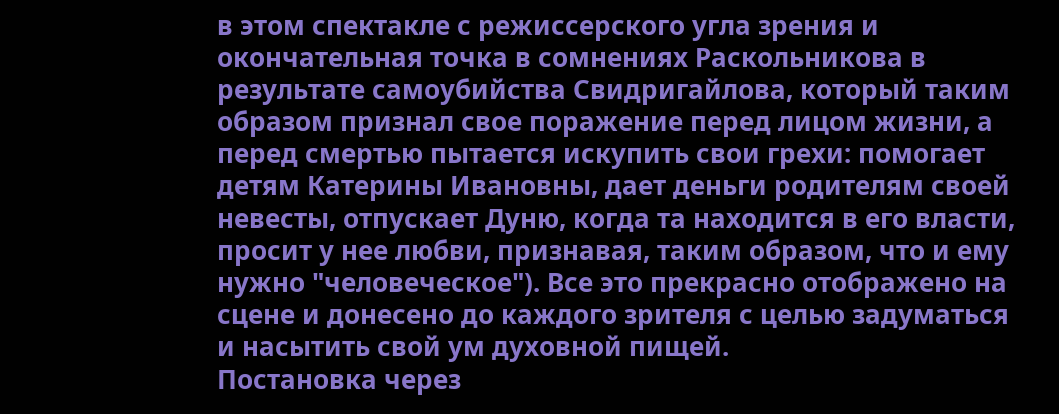в этом спектакле с режиссерского угла зрения и окончательная точка в сомнениях Раскольникова в результате самоубийства Свидригайлова, который таким образом признал свое поражение перед лицом жизни, а перед смертью пытается искупить свои грехи: помогает детям Катерины Ивановны, дает деньги родителям своей невесты, отпускает Дуню, когда та находится в его власти, просит у нее любви, признавая, таким образом, что и ему нужно "человеческое"). Все это прекрасно отображено на сцене и донесено до каждого зрителя с целью задуматься и насытить свой ум духовной пищей.
Постановка через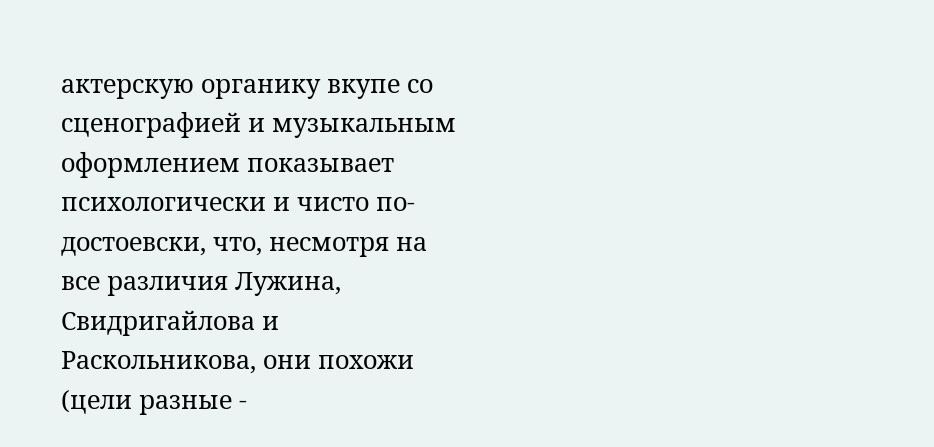актерскую органику вкупе со сценографией и музыкальным оформлением показывает психологически и чисто по-достоевски, что, несмотря на все различия Лужина, Свидригайлова и Раскольникова, они похожи (цели разные -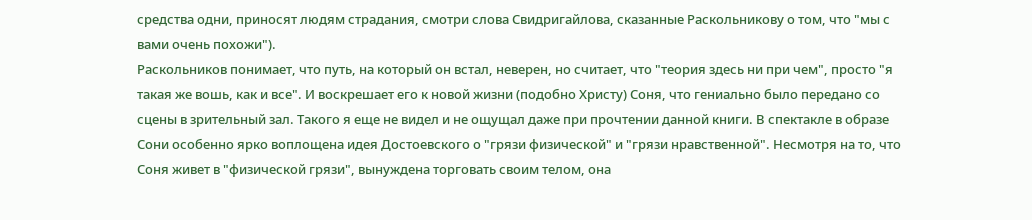средства одни, приносят людям страдания, смотри слова Свидригайлова, сказанные Раскольникову о том, что "мы с вами очень похожи").
Раскольников понимает, что путь, на который он встал, неверен, но считает, что "теория здесь ни при чем", просто "я такая же вошь, как и все". И воскрешает его к новой жизни (подобно Христу) Соня, что гениально было передано со сцены в зрительный зал. Такого я еще не видел и не ощущал даже при прочтении данной книги. В спектакле в образе Сони особенно ярко воплощена идея Достоевского о "грязи физической" и "грязи нравственной". Несмотря на то, что Соня живет в "физической грязи", вынуждена торговать своим телом, она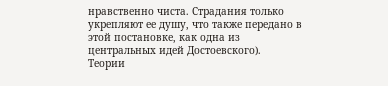нравственно чиста. Страдания только укрепляют ее душу, что также передано в этой постановке, как одна из центральных идей Достоевского).
Теории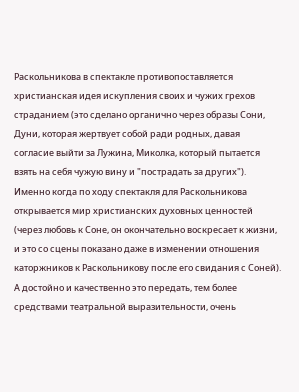Раскольникова в спектакле противопоставляется христианская идея искупления своих и чужих грехов страданием (это сделано органично через образы Сони, Дуни, которая жертвует собой ради родных, давая согласие выйти за Лужина, Миколка, который пытается взять на себя чужую вину и "пострадать за других"). Именно когда по ходу спектакля для Раскольникова открывается мир христианских духовных ценностей (через любовь к Соне, он окончательно воскресает к жизни, и это со сцены показано даже в изменении отношения каторжников к Раскольникову после его свидания с Соней). А достойно и качественно это передать, тем более средствами театральной выразительности, очень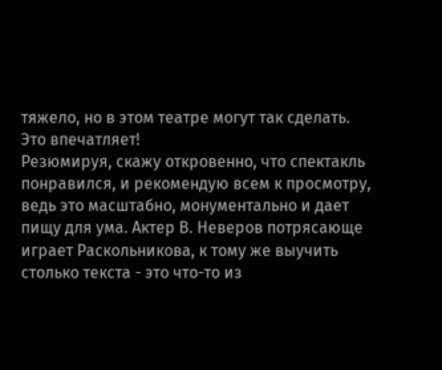тяжело, но в этом театре могут так сделать. Это впечатляет!
Резюмируя, скажу откровенно, что спектакль понравился, и рекомендую всем к просмотру, ведь это масштабно, монументально и дает пищу для ума. Актер В. Неверов потрясающе играет Раскольникова, к тому же выучить столько текста - это что-то из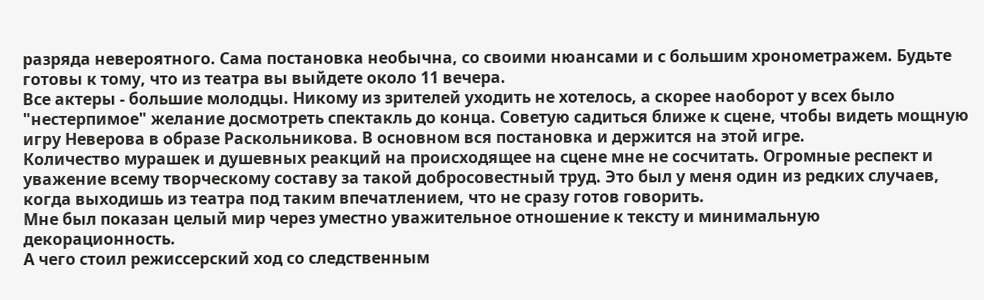разряда невероятного. Сама постановка необычна, со своими нюансами и с большим хронометражем. Будьте готовы к тому, что из театра вы выйдете около 11 вечера.
Все актеры - большие молодцы. Никому из зрителей уходить не хотелось, а скорее наоборот у всех было "нестерпимое" желание досмотреть спектакль до конца. Советую садиться ближе к сцене, чтобы видеть мощную игру Неверова в образе Раскольникова. В основном вся постановка и держится на этой игре.
Количество мурашек и душевных реакций на происходящее на сцене мне не сосчитать. Огромные респект и уважение всему творческому составу за такой добросовестный труд. Это был у меня один из редких случаев, когда выходишь из театра под таким впечатлением, что не сразу готов говорить.
Мне был показан целый мир через уместно уважительное отношение к тексту и минимальную декорационность.
А чего стоил режиссерский ход со следственным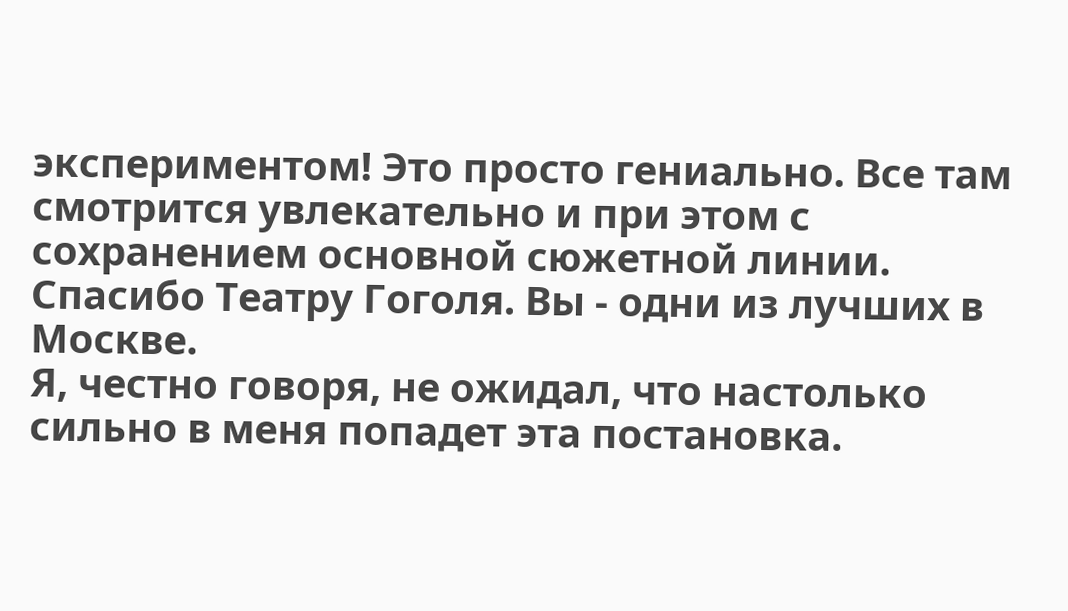экспериментом! Это просто гениально. Все там смотрится увлекательно и при этом с сохранением основной сюжетной линии. Спасибо Театру Гоголя. Вы - одни из лучших в Москве.
Я, честно говоря, не ожидал, что настолько сильно в меня попадет эта постановка.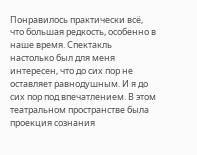Понравилось практически всё, что большая редкость, особенно в наше время. Спектакль настолько был для меня интересен, что до сих пор не оставляет равнодушным. И я до сих пор под впечатлением. В этом театральном пространстве была проекция сознания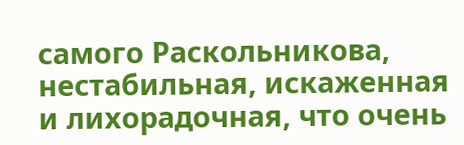самого Раскольникова, нестабильная, искаженная и лихорадочная, что очень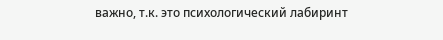важно, т.к. это психологический лабиринт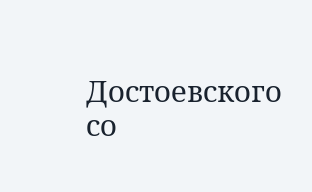Достоевского со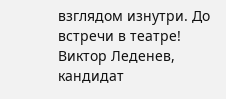взглядом изнутри. До встречи в театре!
Виктор Леденев, кандидат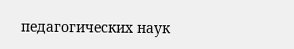педагогических наук